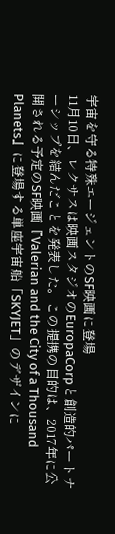宇宙を守る特殊エージェントのSF映画に登場
11月10日、レクサスは映画スタジオのEuropaCorpと創造的パートナーシップを結んだことを発表した。この提携の目的は、2017年に公開される予定のSF映画『Valerian and the City of a Thousand Planets』に登場する単座宇宙船「SKYJET」のデザインに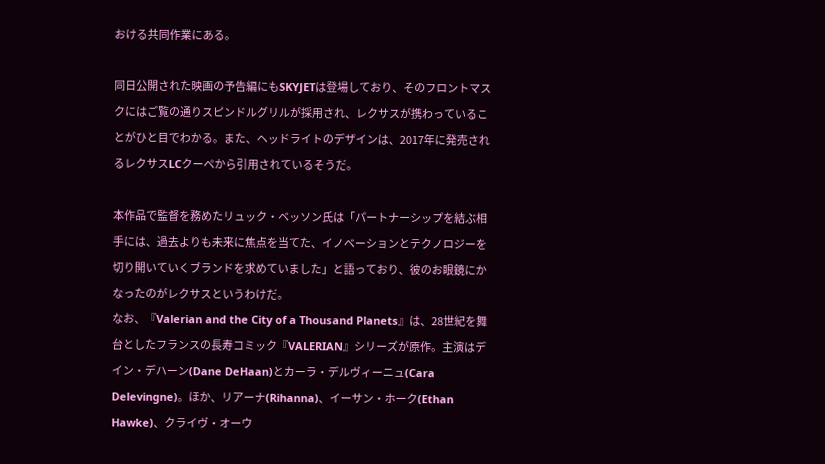おける共同作業にある。

同日公開された映画の予告編にもSKYJETは登場しており、そのフロントマスクにはご覧の通りスピンドルグリルが採用され、レクサスが携わっていることがひと目でわかる。また、ヘッドライトのデザインは、2017年に発売されるレクサスLCクーペから引用されているそうだ。

本作品で監督を務めたリュック・ベッソン氏は「パートナーシップを結ぶ相手には、過去よりも未来に焦点を当てた、イノベーションとテクノロジーを切り開いていくブランドを求めていました」と語っており、彼のお眼鏡にかなったのがレクサスというわけだ。
なお、『Valerian and the City of a Thousand Planets』は、28世紀を舞台としたフランスの長寿コミック『VALERIAN』シリーズが原作。主演はデイン・デハーン(Dane DeHaan)とカーラ・デルヴィーニュ(Cara Delevingne)。ほか、リアーナ(Rihanna)、イーサン・ホーク(Ethan Hawke)、クライヴ・オーウ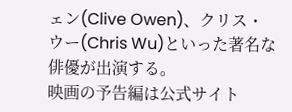ェン(Clive Owen)、クリス・ウー(Chris Wu)といった著名な俳優が出演する。
映画の予告編は公式サイト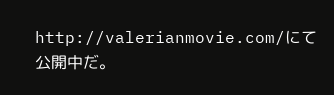http://valerianmovie.com/にて公開中だ。